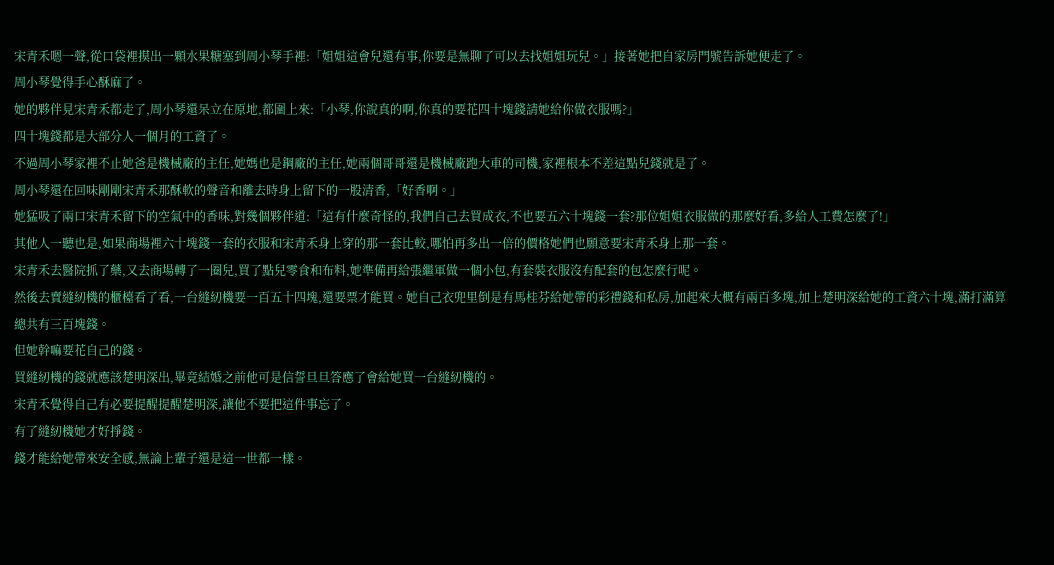宋青禾嗯一聲,從口袋裡摸出一顆水果糖塞到周小琴手裡:「姐姐這會兒還有事,你要是無聊了可以去找姐姐玩兒。」接著她把自家房門號告訴她便走了。
周小琴覺得手心酥麻了。
她的夥伴見宋青禾都走了,周小琴還呆立在原地,都圍上來:「小琴,你說真的啊,你真的要花四十塊錢請她給你做衣服嗎?」
四十塊錢都是大部分人一個月的工資了。
不過周小琴家裡不止她爸是機械廠的主任,她媽也是鋼廠的主任,她兩個哥哥還是機械廠跑大車的司機,家裡根本不差這點兒錢就是了。
周小琴還在回味剛剛宋青禾那酥軟的聲音和離去時身上留下的一股清香,「好香啊。」
她猛吸了兩口宋青禾留下的空氣中的香味,對幾個夥伴道:「這有什麼奇怪的,我們自己去買成衣,不也要五六十塊錢一套?那位姐姐衣服做的那麼好看,多給人工費怎麼了!」
其他人一聽也是,如果商場裡六十塊錢一套的衣服和宋青禾身上穿的那一套比較,哪怕再多出一倍的價格她們也願意要宋青禾身上那一套。
宋青禾去醫院抓了藥,又去商場轉了一圈兒,買了點兒零食和布料,她準備再給張繼軍做一個小包,有套裝衣服沒有配套的包怎麼行呢。
然後去賣縫紉機的櫃檯看了看,一台縫紉機要一百五十四塊,還要票才能買。她自己衣兜里倒是有馬桂芬給她帶的彩禮錢和私房,加起來大概有兩百多塊,加上楚明深給她的工資六十塊,滿打滿算總共有三百塊錢。
但她幹嘛要花自己的錢。
買縫紉機的錢就應該楚明深出,畢竟結婚之前他可是信誓旦旦答應了會給她買一台縫紉機的。
宋青禾覺得自己有必要提醒提醒楚明深,讓他不要把這件事忘了。
有了縫紉機她才好掙錢。
錢才能給她帶來安全感,無論上輩子還是這一世都一樣。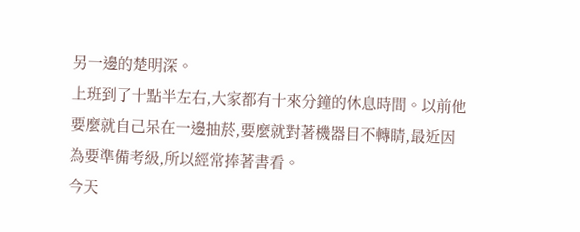另一邊的楚明深。
上班到了十點半左右,大家都有十來分鐘的休息時間。以前他要麼就自己呆在一邊抽菸,要麼就對著機器目不轉睛,最近因為要準備考級,所以經常捧著書看。
今天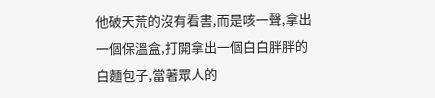他破天荒的沒有看書,而是咳一聲,拿出一個保溫盒,打開拿出一個白白胖胖的白麵包子,當著眾人的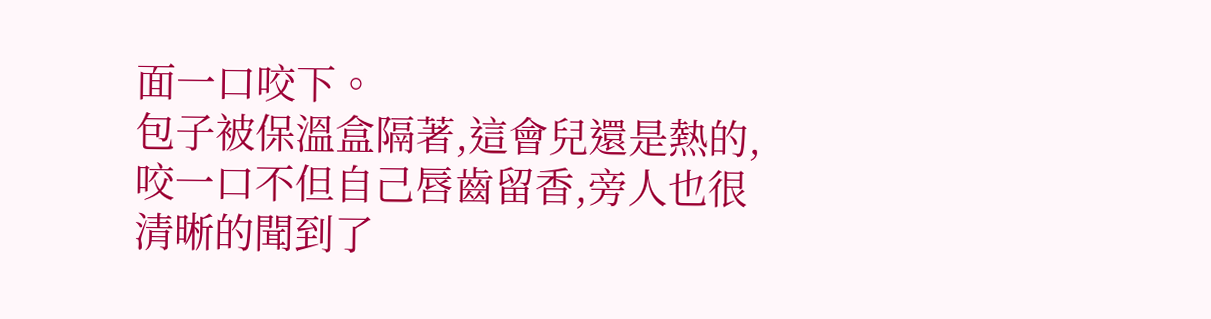面一口咬下。
包子被保溫盒隔著,這會兒還是熱的,咬一口不但自己唇齒留香,旁人也很清晰的聞到了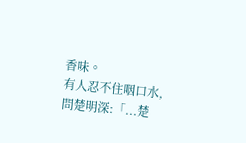香味。
有人忍不住咽口水,問楚明深:「...楚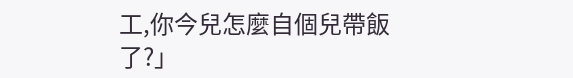工,你今兒怎麼自個兒帶飯了?」